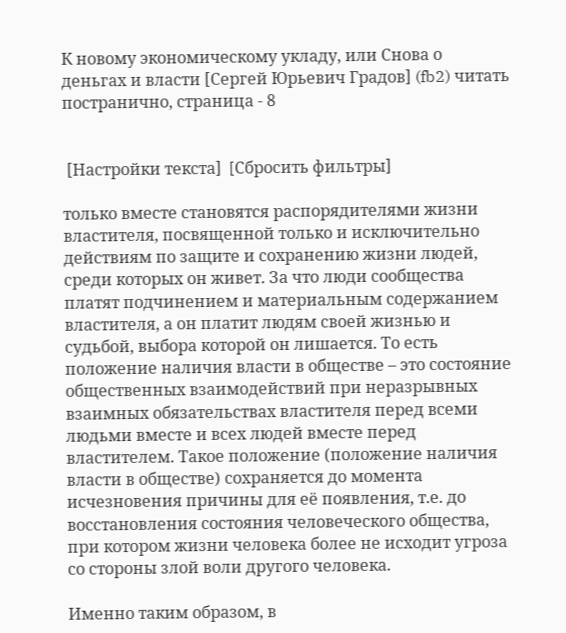К новому экономическому укладу, или Снова о деньгах и власти [Сергей Юрьевич Градов] (fb2) читать постранично, страница - 8


 [Настройки текста]  [Cбросить фильтры]

только вместе становятся распорядителями жизни властителя, посвященной только и исключительно действиям по защите и сохранению жизни людей, среди которых он живет. За что люди сообщества платят подчинением и материальным содержанием властителя, а он платит людям своей жизнью и судьбой, выбора которой он лишается. То есть положение наличия власти в обществе – это состояние общественных взаимодействий при неразрывных взаимных обязательствах властителя перед всеми людьми вместе и всех людей вместе перед властителем. Такое положение (положение наличия власти в обществе) сохраняется до момента исчезновения причины для её появления, т.е. до восстановления состояния человеческого общества, при котором жизни человека более не исходит угроза со стороны злой воли другого человека.

Именно таким образом, в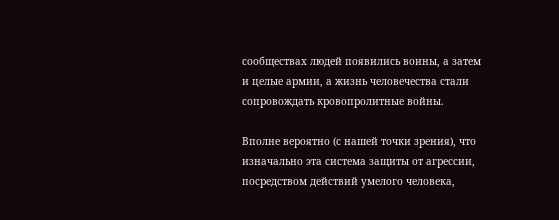сообществах людей появились воины, а затем и целые армии, а жизнь человечества стали сопровождать кровопролитные войны.

Вполне вероятно (с нашей точки зрения), что изначально эта система защиты от агрессии, посредством действий умелого человека,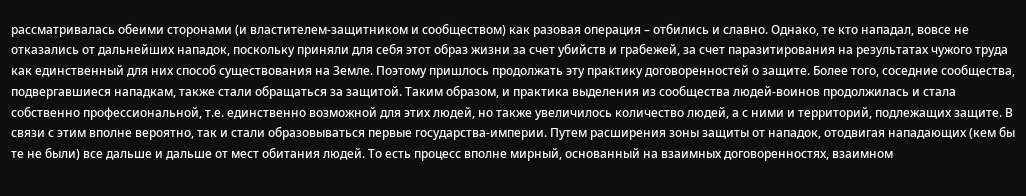рассматривалась обеими сторонами (и властителем-защитником и сообществом) как разовая операция – отбились и славно. Однако, те кто нападал, вовсе не отказались от дальнейших нападок, поскольку приняли для себя этот образ жизни за счет убийств и грабежей, за счет паразитирования на результатах чужого труда как единственный для них способ существования на Земле. Поэтому пришлось продолжать эту практику договоренностей о защите. Более того, соседние сообщества, подвергавшиеся нападкам, также стали обращаться за защитой. Таким образом, и практика выделения из сообщества людей-воинов продолжилась и стала собственно профессиональной, т.е. единственно возможной для этих людей, но также увеличилось количество людей, а с ними и территорий, подлежащих защите. В связи с этим вполне вероятно, так и стали образовываться первые государства-империи. Путем расширения зоны защиты от нападок, отодвигая нападающих (кем бы те не были) все дальше и дальше от мест обитания людей. То есть процесс вполне мирный, основанный на взаимных договоренностях, взаимном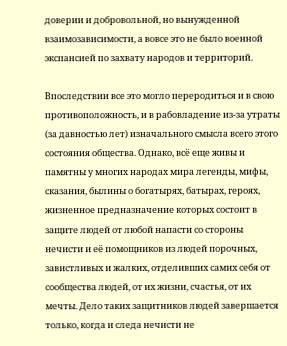доверии и добровольной, но вынужденной взаимозависимости, а вовсе это не было военной экспансией по захвату народов и территорий.

Впоследствии все это могло переродиться и в свою противоположность, и в рабовладение из-за утраты (за давностью лет) изначального смысла всего этого состояния общества. Однако, всё еще живы и памятны у многих народах мира легенды, мифы, сказания, былины о богатырях, батырах, героях, жизненное предназначение которых состоит в защите людей от любой напасти со стороны нечисти и её помощников из людей порочных, завистливых и жалких, отделивших самих себя от сообщества людей, от их жизни, счастья, от их мечты. Дело таких защитников людей завершается только, когда и следа нечисти не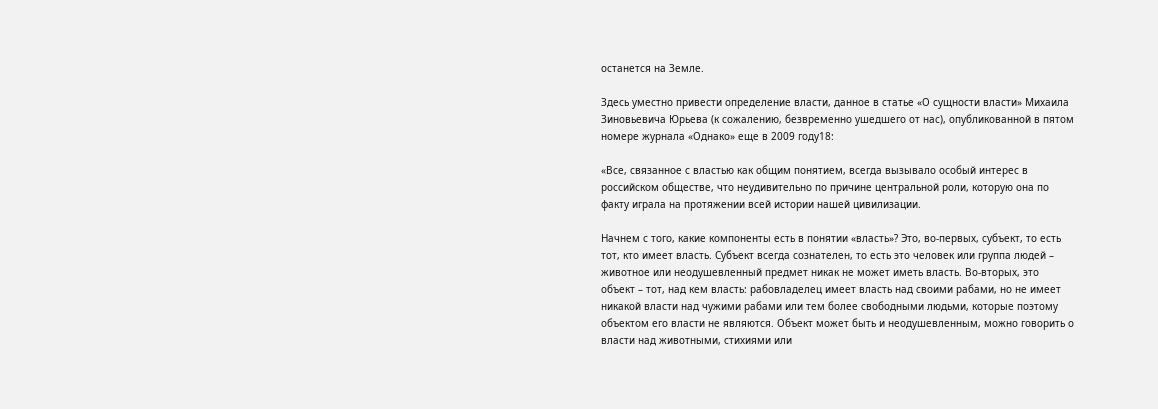останется на Земле.

Здесь уместно привести определение власти, данное в статье «О сущности власти» Михаила Зиновьевича Юрьева (к сожалению, безвременно ушедшего от нас), опубликованной в пятом номере журнала «Однако» еще в 2009 году18:

«Все, связанное с властью как общим понятием, всегда вызывало особый интерес в российском обществе, что неудивительно по причине центральной роли, которую она по факту играла на протяжении всей истории нашей цивилизации.

Начнем с того, какие компоненты есть в понятии «власть»? Это, во-первых, субъект, то есть тот, кто имеет власть. Субъект всегда сознателен, то есть это человек или группа людей – животное или неодушевленный предмет никак не может иметь власть. Во-вторых, это объект – тот, над кем власть: рабовладелец имеет власть над своими рабами, но не имеет никакой власти над чужими рабами или тем более свободными людьми, которые поэтому объектом его власти не являются. Объект может быть и неодушевленным, можно говорить о власти над животными, стихиями или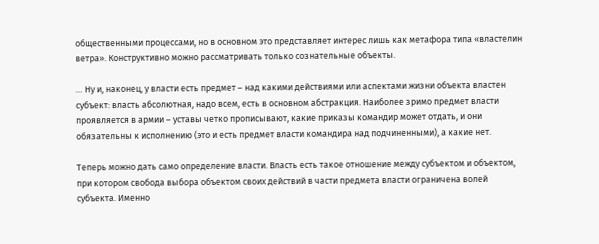общественными процессами, но в основном это представляет интерес лишь как метафора типа «властелин ветра». Конструктивно можно рассматривать только сознательные объекты.

… Ну и, наконец, у власти есть предмет – над какими действиями или аспектами жизни объекта властен субъект: власть абсолютная, надо всем, есть в основном абстракция. Наиболее зримо предмет власти проявляется в армии – уставы четко прописывают, какие приказы командир может отдать, и они обязательны к исполнению (это и есть предмет власти командира над подчиненными), а какие нет.

Теперь можно дать само определение власти. Власть есть такое отношение между субъектом и объектом, при котором свобода выбора объектом своих действий в части предмета власти ограничена волей субъекта. Именно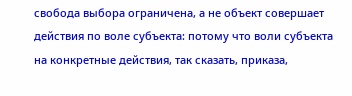свобода выбора ограничена, а не объект совершает действия по воле субъекта: потому что воли субъекта на конкретные действия, так сказать, приказа,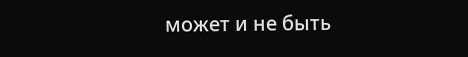может и не быть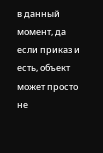в данный момент, да если приказ и есть, объект может просто не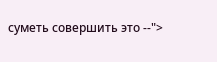суметь совершить это --">